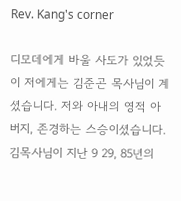Rev. Kang's corner

디모데에게 바울 사도가 있었듯이 저에게는 김준곤 목사님이 계셨습니다. 저와 아내의 영적 아버지, 존경하는 스승이셨습니다. 김목사님이 지난 9 29, 85년의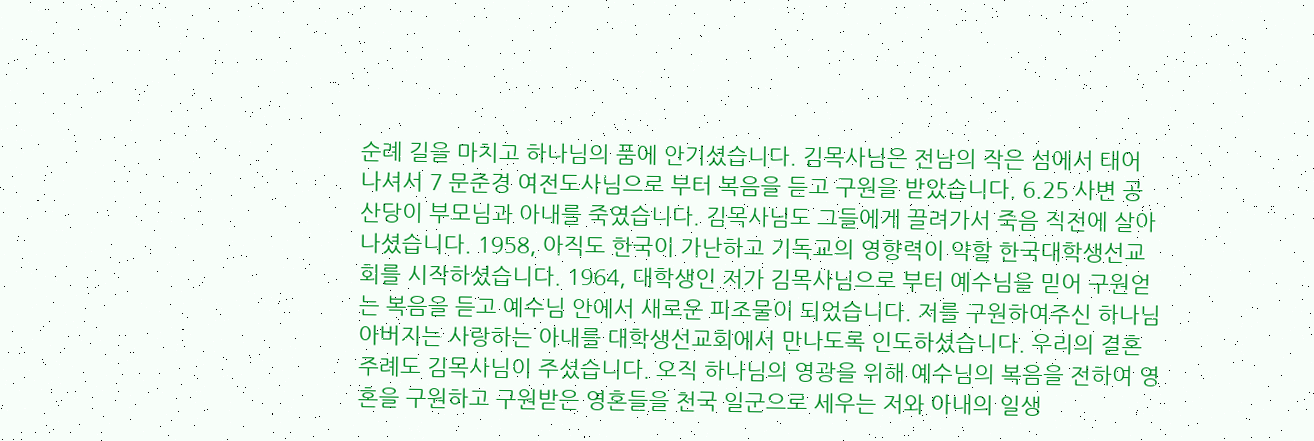순례 길을 마치고 하나님의 품에 안기셨습니다. 김목사님은 전남의 작은 섬에서 태어 나셔서 7 문준경 여전도사님으로 부터 복음을 듣고 구원을 받았습니다. 6.25 사변 공산당이 부모님과 아내를 죽였습니다. 김목사님도 그들에게 끌려가서 죽음 직전에 살아나셨습니다. 1958, 아직도 한국이 가난하고 기독교의 영향력이 약할 한국대학생선교회를 시작하셨습니다. 1964, 대학생인 저가 김목사님으로 부터 예수님을 믿어 구원얻는 복음을 듣고 예수님 안에서 새로운 피조물이 되었습니다. 저를 구원하여주신 하나님 아버지는 사랑하는 아내를 대학생선교회에서 만나도록 인도하셨습니다. 우리의 결혼 주례도 김목사님이 주셨습니다. 오직 하나님의 영광을 위해 예수님의 복음을 전하여 영혼을 구원하고 구원받은 영혼들을 천국 일군으로 세우는 저와 아내의 일생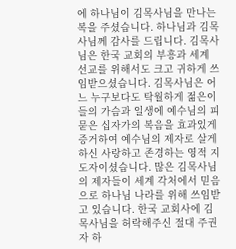에 하나님이 김목사님을 만나는 복을 주셨습니다. 하나님과 김목사님께 감사를 드립니다. 김목사님은 한국 교회의 부흥과 세계 선교를 위해서도 크고 귀하게 쓰임받으셨습니다. 김목사님은 어느 누구보다도 탁월하게 젊은이들의 가슴과 일생에 예수님의 피묻은 십자가의 복음을 효과있게 증거하여 예수님의 제자로 살게하신 사랑하고 존경하는 영적 지도자이셨습니다. 많은 김목사님의 제자들이 세계 각처에서 믿음으로 하나님 나라를 위해 쓰임받고 있습니다. 한국 교회사에 김목사님을 허락해주신 절대 주권자 하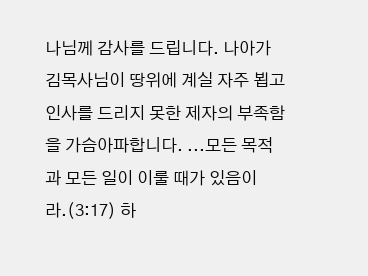나님께 감사를 드립니다. 나아가 김목사님이 땅위에 계실 자주 뵙고 인사를 드리지 못한 제자의 부족함을 가슴아파합니다. ...모든 목적과 모든 일이 이룰 때가 있음이라.(3:17) 하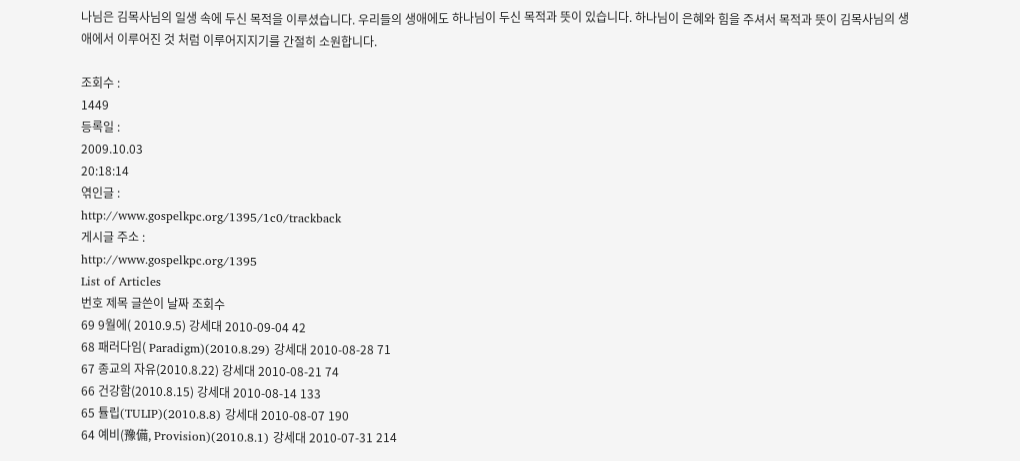나님은 김목사님의 일생 속에 두신 목적을 이루셨습니다. 우리들의 생애에도 하나님이 두신 목적과 뜻이 있습니다. 하나님이 은혜와 힘을 주셔서 목적과 뜻이 김목사님의 생애에서 이루어진 것 처럼 이루어지지기를 간절히 소원합니다.

조회수 :
1449
등록일 :
2009.10.03
20:18:14
엮인글 :
http://www.gospelkpc.org/1395/1c0/trackback
게시글 주소 :
http://www.gospelkpc.org/1395
List of Articles
번호 제목 글쓴이 날짜 조회수
69 9월에( 2010.9.5) 강세대 2010-09-04 42
68 패러다임( Paradigm)(2010.8.29) 강세대 2010-08-28 71
67 종교의 자유(2010.8.22) 강세대 2010-08-21 74
66 건강함(2010.8.15) 강세대 2010-08-14 133
65 튤립(TULIP)(2010.8.8) 강세대 2010-08-07 190
64 예비(豫備, Provision)(2010.8.1) 강세대 2010-07-31 214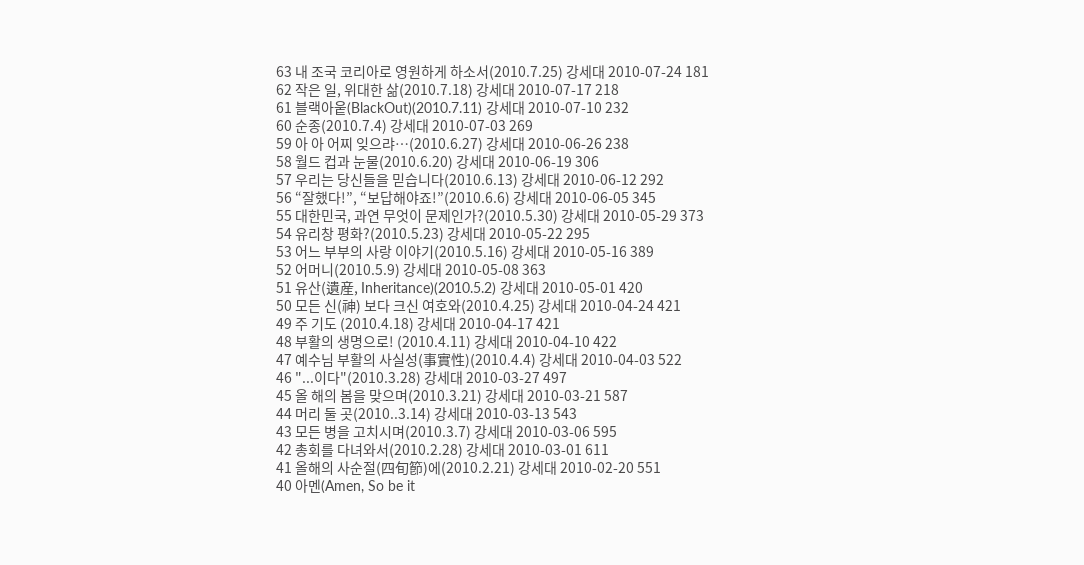63 내 조국 코리아로 영원하게 하소서(2010.7.25) 강세대 2010-07-24 181
62 작은 일, 위대한 삶(2010.7.18) 강세대 2010-07-17 218
61 블랙아웉(BlackOut)(2010.7.11) 강세대 2010-07-10 232
60 순종(2010.7.4) 강세대 2010-07-03 269
59 아 아 어찌 잊으랴…(2010.6.27) 강세대 2010-06-26 238
58 월드 컵과 눈물(2010.6.20) 강세대 2010-06-19 306
57 우리는 당신들을 믿습니다(2010.6.13) 강세대 2010-06-12 292
56 “잘했다!”, “보답해야죠!”(2010.6.6) 강세대 2010-06-05 345
55 대한민국, 과연 무엇이 문제인가?(2010.5.30) 강세대 2010-05-29 373
54 유리창 평화?(2010.5.23) 강세대 2010-05-22 295
53 어느 부부의 사랑 이야기(2010.5.16) 강세대 2010-05-16 389
52 어머니(2010.5.9) 강세대 2010-05-08 363
51 유산(遺産, Inheritance)(2010.5.2) 강세대 2010-05-01 420
50 모든 신(神) 보다 크신 여호와(2010.4.25) 강세대 2010-04-24 421
49 주 기도 (2010.4.18) 강세대 2010-04-17 421
48 부활의 생명으로! (2010.4.11) 강세대 2010-04-10 422
47 예수님 부활의 사실성(事實性)(2010.4.4) 강세대 2010-04-03 522
46 "...이다"(2010.3.28) 강세대 2010-03-27 497
45 올 해의 봄을 맞으며(2010.3.21) 강세대 2010-03-21 587
44 머리 둘 곳(2010..3.14) 강세대 2010-03-13 543
43 모든 병을 고치시며(2010.3.7) 강세대 2010-03-06 595
42 총회를 다녀와서(2010.2.28) 강세대 2010-03-01 611
41 올해의 사순절(四旬節)에(2010.2.21) 강세대 2010-02-20 551
40 아멘(Amen, So be it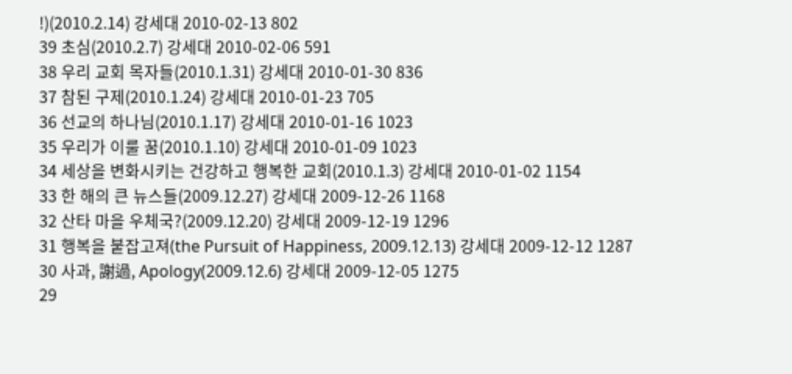!)(2010.2.14) 강세대 2010-02-13 802
39 초심(2010.2.7) 강세대 2010-02-06 591
38 우리 교회 목자들(2010.1.31) 강세대 2010-01-30 836
37 참된 구제(2010.1.24) 강세대 2010-01-23 705
36 선교의 하나님(2010.1.17) 강세대 2010-01-16 1023
35 우리가 이룰 꿈(2010.1.10) 강세대 2010-01-09 1023
34 세상을 변화시키는 건강하고 행복한 교회(2010.1.3) 강세대 2010-01-02 1154
33 한 해의 큰 뉴스들(2009.12.27) 강세대 2009-12-26 1168
32 산타 마을 우체국?(2009.12.20) 강세대 2009-12-19 1296
31 행복을 붙잡고져(the Pursuit of Happiness, 2009.12.13) 강세대 2009-12-12 1287
30 사과, 謝過, Apology(2009.12.6) 강세대 2009-12-05 1275
29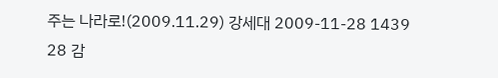주는 나라로!(2009.11.29) 강세대 2009-11-28 1439
28 감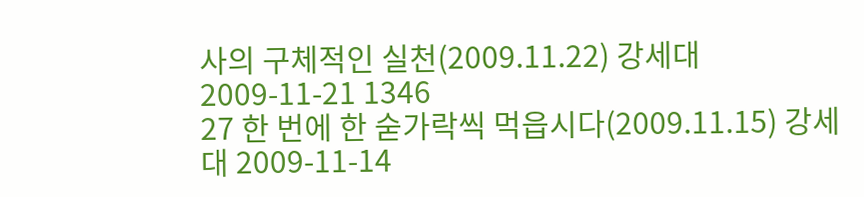사의 구체적인 실천(2009.11.22) 강세대 2009-11-21 1346
27 한 번에 한 숟가락씩 먹읍시다(2009.11.15) 강세대 2009-11-14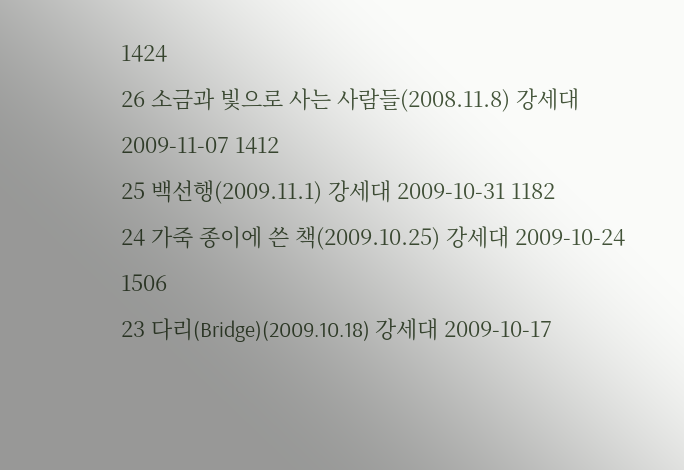1424
26 소금과 빛으로 사는 사람들(2008.11.8) 강세대 2009-11-07 1412
25 백선행(2009.11.1) 강세대 2009-10-31 1182
24 가죽 종이에 쓴 책(2009.10.25) 강세대 2009-10-24 1506
23 다리(Bridge)(2009.10.18) 강세대 2009-10-17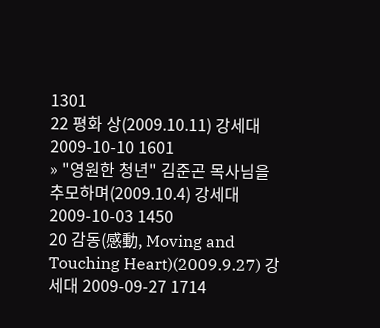1301
22 평화 상(2009.10.11) 강세대 2009-10-10 1601
» "영원한 청년" 김준곤 목사님을 추모하며(2009.10.4) 강세대 2009-10-03 1450
20 감동(感動, Moving and Touching Heart)(2009.9.27) 강세대 2009-09-27 1714